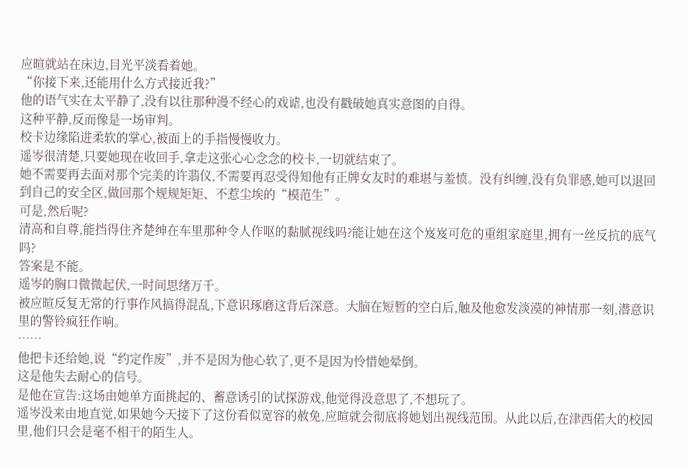应暄就站在床边,目光平淡看着她。
“你接下来,还能用什么方式接近我?”
他的语气实在太平静了,没有以往那种漫不经心的戏谑,也没有戳破她真实意图的自得。
这种平静,反而像是一场审判。
校卡边缘陷进柔软的掌心,被面上的手指慢慢收力。
遥岑很清楚,只要她现在收回手,拿走这张心心念念的校卡,一切就结束了。
她不需要再去面对那个完美的许翡仪,不需要再忍受得知他有正牌女友时的难堪与羞愤。没有纠缠,没有负罪感,她可以退回到自己的安全区,做回那个规规矩矩、不惹尘埃的“模范生”。
可是,然后呢?
清高和自尊,能挡得住齐楚绅在车里那种令人作呕的黏腻视线吗?能让她在这个岌岌可危的重组家庭里,拥有一丝反抗的底气吗?
答案是不能。
遥岑的胸口微微起伏,一时间思绪万千。
被应暄反复无常的行事作风搞得混乱,下意识琢磨这背后深意。大脑在短暂的空白后,触及他愈发淡漠的神情那一刻,潜意识里的警铃疯狂作响。
……
他把卡还给她,说“约定作废”,并不是因为他心软了,更不是因为怜惜她晕倒。
这是他失去耐心的信号。
是他在宣告:这场由她单方面挑起的、蓄意诱引的试探游戏,他觉得没意思了,不想玩了。
遥岑没来由地直觉,如果她今天接下了这份看似宽容的赦免,应暄就会彻底将她划出视线范围。从此以后,在津西偌大的校园里,他们只会是毫不相干的陌生人。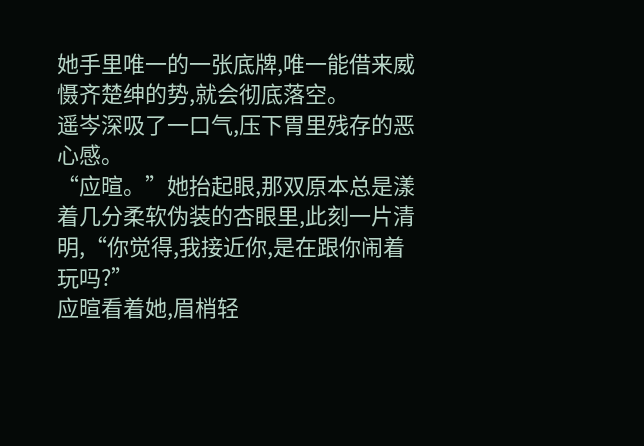她手里唯一的一张底牌,唯一能借来威慑齐楚绅的势,就会彻底落空。
遥岑深吸了一口气,压下胃里残存的恶心感。
“应暄。”她抬起眼,那双原本总是漾着几分柔软伪装的杏眼里,此刻一片清明,“你觉得,我接近你,是在跟你闹着玩吗?”
应暄看着她,眉梢轻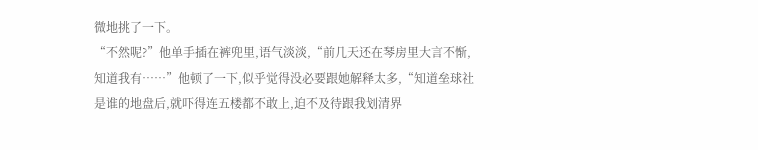微地挑了一下。
“不然呢?”他单手插在裤兜里,语气淡淡,“前几天还在琴房里大言不惭,知道我有……”他顿了一下,似乎觉得没必要跟她解释太多,“知道垒球社是谁的地盘后,就吓得连五楼都不敢上,迫不及待跟我划清界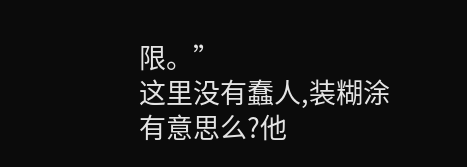限。”
这里没有蠢人,装糊涂有意思么?他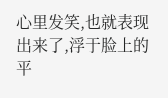心里发笑,也就表现出来了,浮于脸上的平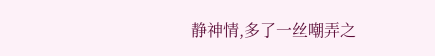静神情,多了一丝嘲弄之